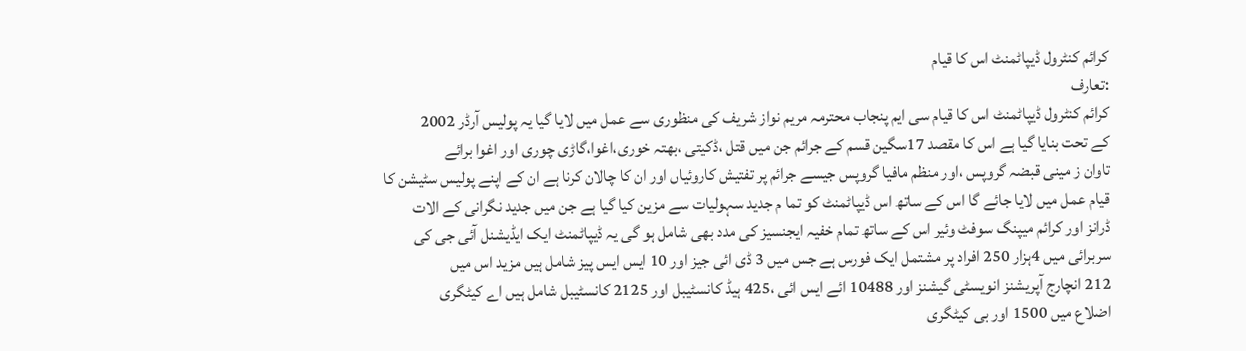کرائم کنٹرول ڈیپاٹمنٹ اس کا قیام
:تعارف
کرائم کنٹرول ڈیپاٹمنٹ اس کا قیام سی ایم پنجاب محترمہ مریم نواز شریف کی منظوری سے عمل میں لایا گیا یہ پولیس آرڈر 2002
کے تحت بنایا گیا ہے اس کا مقصد 17سگین قسم کے جرائم جن میں قتل ،ڈکیتی ،بھتہ خوری،اغوا،گاڑی چوری اور اغوا برائے
تاوان ز مینی قبضہ گروپس ،اور منظم مافیا گروپس جیسے جرائم پر تفتیش کاروئیاں اور ان کا چالان کرنا ہے ان کے اپنے پولیس سٹیشن کا
قیام عمل میں لایا جائے گا اس کے ساتھ اس ڈیپاٹمنٹ کو تما م جدید سہولیات سے مزین کیا گیا ہے جن میں جدید نگرانی کے الات
ڈرانز اور کرائم میپنگ سوفٹ وئیر اس کے ساتھ تمام خفیہ ایجنسیز کی مدد بھی شامل ہو گی یہ ڈیپاٹمنٹ ایک ایڈیشنل آئی جی کی
سربرائی میں 4ہزار 250 افراد پر مشتمل ایک فورس ہے جس میں 3 ڈی ائی جیز اور 10 ایس ایس پیز شامل ہیں مزید اس میں
212 انچارج آپریشنز انویسٹی گیشنز اور 10488 ائے ایس ائی ،425 ہیڈ کانسٹیبل اور 2125 کانسٹیبل شامل ہیں اے کیٹگری
اضلاع میں 1500 اور بی کیٹگری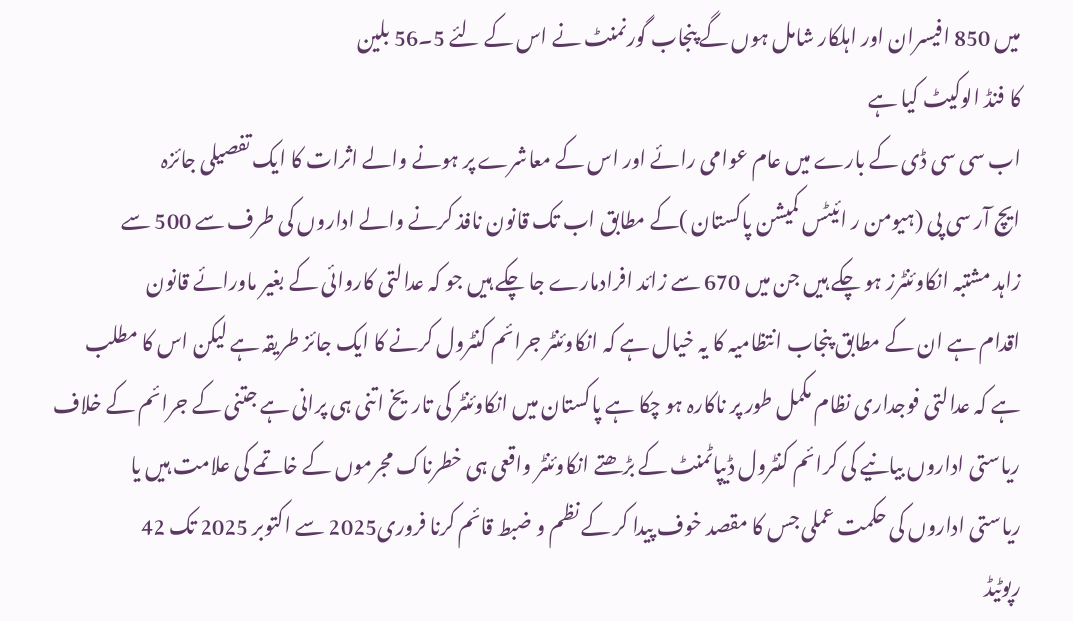میں 850 افیسران اور اہلکار شامل ہوں گے پنجاب گورنمنٹ نے اس کے لئے 5۔56 بلین
کا فنڈ الوکیٹ کیا ہے
اب سی سی ڈی کے بارے میں عام عوامی رائے اور اس کے معاشرے پر ہونے والے اثرات کا ایک تفصیلی جائزہ
ایچ آر سی پی (ہیومن ر ائیٹس کمیشن پاکستان )کے مطابق اب تک قانون نافذ کرنے والے اداروں کی طرف سے 500 سے
زاہد مشتبہ انکاوئنٹرز ہو چکے ہیں جن میں 670 سے زائد افرادمارے جا چکے ہیں جو کہ عدالتی کاروائی کے بغیر ماورائے قانون
اقدام ہے ان کے مطابق پنجاب انتظامیہ کا یہ خیال ہے کہ انکاوئنٹر جرائم کنٹرول کرنے کا ایک جائز طریقہ ہے لیکن اس کا مطلب
ہے کہ عدالتی فوجداری نظام مکمل طور پر ناکارہ ہو چکا ہے پاکستان میں انکاوئنٹر کی تاریخ اتنی ہی پرانی ہے جتنی کے جرائم کے خلاف
ریاستی اداروں بیانیے کی کرائم کنٹرول ڈیپاٹمنٹ کے بڑھتے انکاوئنٹر واقعی ہی خطرناک مجرموں کے خاتمے کی علامت ہیں یا
ریاستی اداروں کی حکمت عملی جس کا مقصد خوف پیدا کر کے نظم و ضبط قائم کرنا فروری2025 سے اکتوبر 2025 تک 42
رپوٹیڈ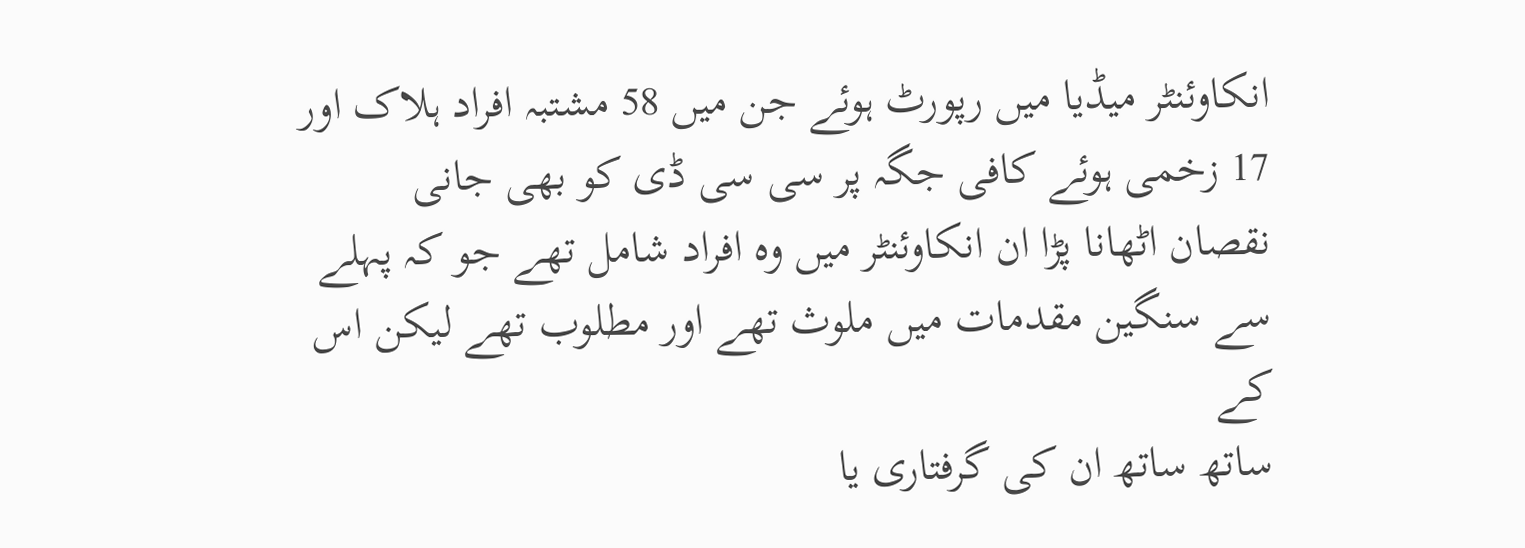انکاوئنٹر میڈیا میں رپورٹ ہوئے جن میں 58 مشتبہ افراد ہلاک اور 17 زخمی ہوئے کافی جگہ پر سی سی ڈی کو بھی جانی
نقصان اٹھانا پڑا ان انکاوئنٹر میں وہ افراد شامل تھے جو کہ پہلے سے سنگین مقدمات میں ملوث تھے اور مطلوب تھے لیکن اس کے
ساتھ ساتھ ان کی گرفتاری یا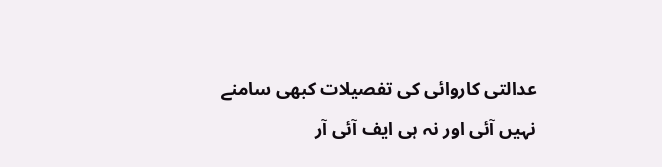عدالتی کاروائی کی تفصیلات کبھی سامنے نہیں آئی اور نہ ہی ایف آئی آر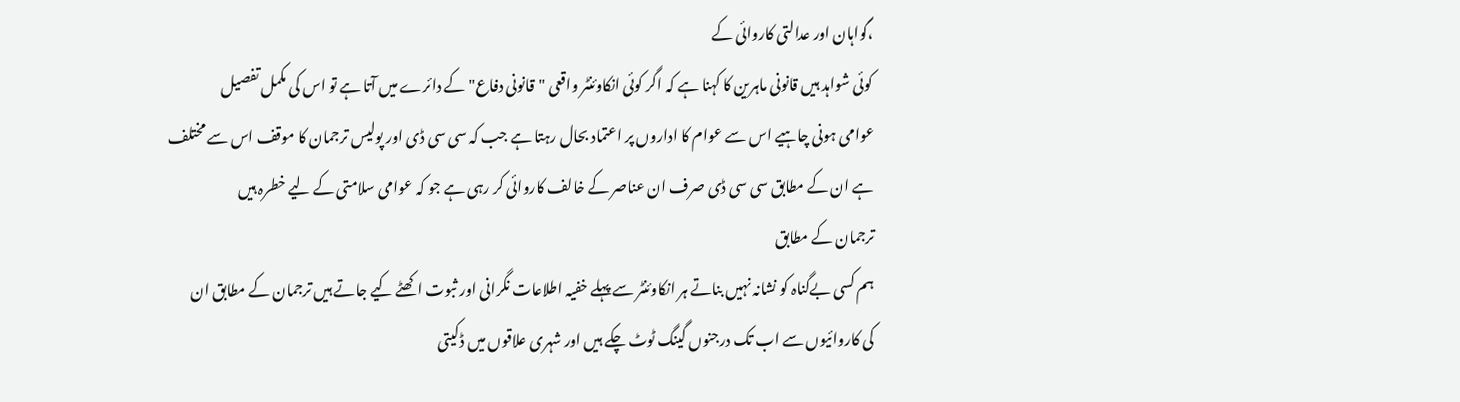،گواہان اور عدالتی کاروائی کے
کوئی شواہد ہیں قانونی ماہرین کا کہنا ہے کہ اگر کوئی انکاوئنٹر واقعی "قانونی دفاع" کے دائرے میں آتا ہے تو اس کی مکمل تفصیل
عوامی ہونی چاہیے اس سے عوام کا اداروں پر اعتماد بحال رہتا ہے جب کہ سی سی ڈی اور پولیس ترجمان کا موقف اس سے مختلف
ہے ان کے مطابق سی سی ڈی صرف ان عناصر کے خالف کاروائی کر رہی ہے جو کہ عوامی سلامتی کے لیے خطرہ ہیں
ترجمان کے مطابق
ہم کسی بےگناہ کو نشانہ نہیں بناتے ہر انکاوئنٹر سے پہلے خفیہ اطلاعات نگرانی اور ثبوت اکھٹے کیے جاتے ہیں ترجمان کے مطابق ان
کی کاروائیوں سے اب تک درجنوں گینگ ٹوٹ چکے ہیں اور شہری علاقوں میں ڈکیتی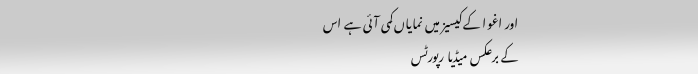اور اغوا کے کیسیز میں نمایاں کمی آئی ہے اس
کے برعکس میڈیا رپورٹس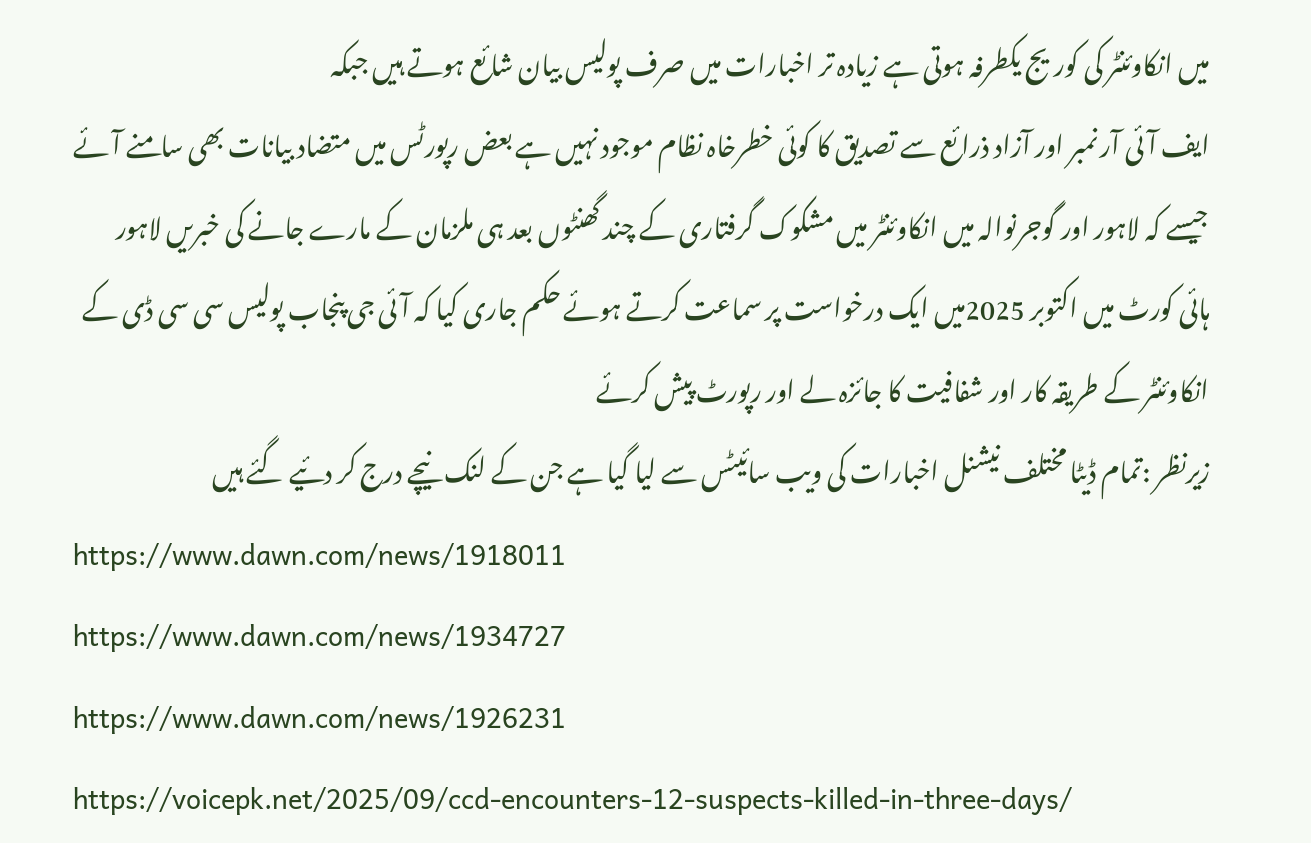میں انکاوئنٹر کی کوریج یکطرفہ ہوتی ہے زیادہ تر اخبارات میں صرف پولیس بیان شائع ہوتے ہیں جبکہ
ایف آئی آر نمبر اور آزاد ذرائع سے تصدیق کا کوئی خطرخاہ نظام موجود نہیں ہے بعض رپورٹس میں متضاد بیانات بھی سامنے آئے
جیسے کہ لاہور اور گوجرنوالہ میں انکاوئنٹر میں مشکوک گرفتاری کے چند گھنٹوں بعد ہی ملزمان کے مارے جانے کی خبریں لاہور
ہائی کورٹ میں اکتوبر 2025میں ایک درخواست پر سماعت کرتے ہوئے حکم جاری کیا کہ آئی جی پنجاب پولیس سی سی ڈی کے
انکاوئنٹر کے طریقہ کار اور شفافیت کا جائزہ لے اور رپورٹ پیش کرئے
زیرنظر :تمام ڈیٹا مختلف نیشنل اخبارات کی ویب سائیٹس سے لیا گیا ہے جن کے لنک نیچے درج کر دئیے گئے ہیں
https://www.dawn.com/news/1918011
https://www.dawn.com/news/1934727
https://www.dawn.com/news/1926231
https://voicepk.net/2025/09/ccd-encounters-12-suspects-killed-in-three-days/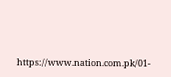https://www.nation.com.pk/01-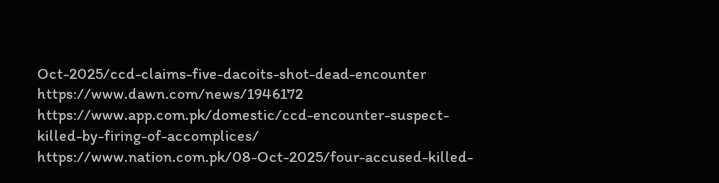Oct-2025/ccd-claims-five-dacoits-shot-dead-encounter
https://www.dawn.com/news/1946172
https://www.app.com.pk/domestic/ccd-encounter-suspect-killed-by-firing-of-accomplices/
https://www.nation.com.pk/08-Oct-2025/four-accused-killed-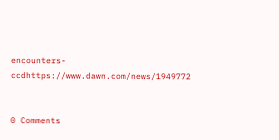encounters-ccdhttps://www.dawn.com/news/1949772


0 Comments